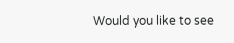Would you like to see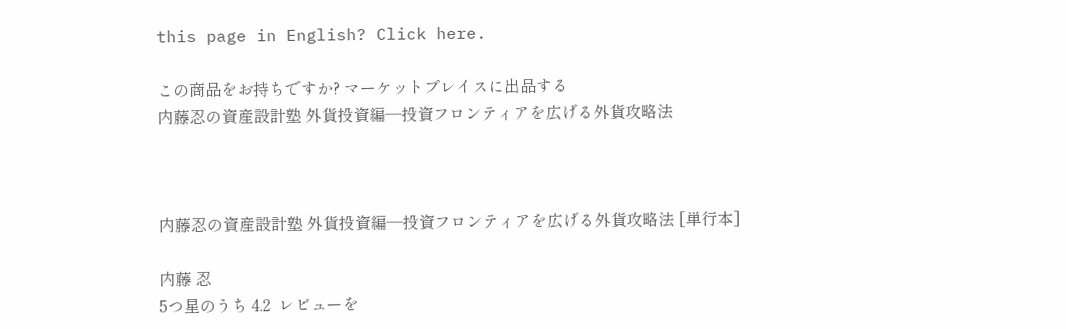this page in English? Click here.

この商品をお持ちですか? マーケットプレイスに出品する
内藤忍の資産設計塾 外貨投資編―投資フロンティアを広げる外貨攻略法



内藤忍の資産設計塾 外貨投資編―投資フロンティアを広げる外貨攻略法 [単行本]

内藤 忍
5つ星のうち 4.2  レビューを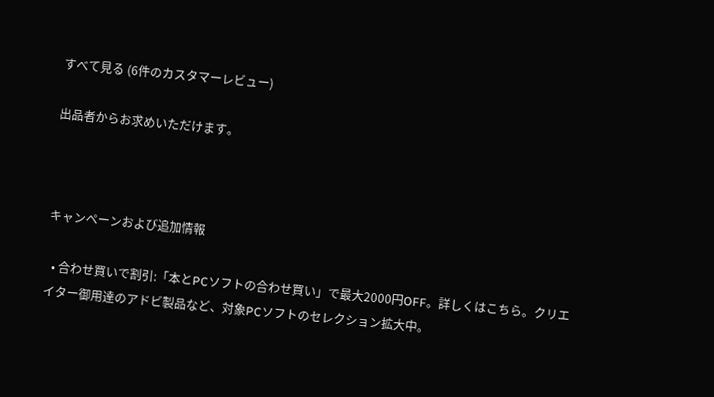すべて見る (6件のカスタマーレビュー)

出品者からお求めいただけます。



キャンペーンおよび追加情報

  • 合わせ買いで割引:「本とPCソフトの合わせ買い」で最大2000円OFF。詳しくはこちら。クリエイター御用達のアドビ製品など、対象PCソフトのセレクション拡大中。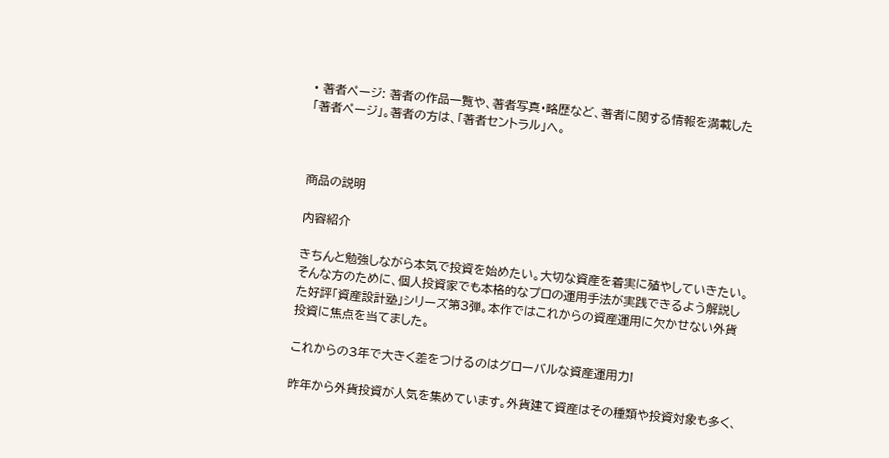• 著者ページ: 著者の作品一覧や、著者写真・略歴など、著者に関する情報を満載した「著者ページ」。著者の方は、「著者セントラル」へ。



商品の説明

内容紹介

きちんと勉強しながら本気で投資を始めたい。大切な資産を着実に殖やしていきたい。そんな方のために、個人投資家でも本格的なプロの運用手法が実践できるよう解説した好評「資産設計塾」シリーズ第3弾。本作ではこれからの資産運用に欠かせない外貨投資に焦点を当てました。

これからの3年で大きく差をつけるのはグローバルな資産運用力!

昨年から外貨投資が人気を集めています。外貨建て資産はその種類や投資対象も多く、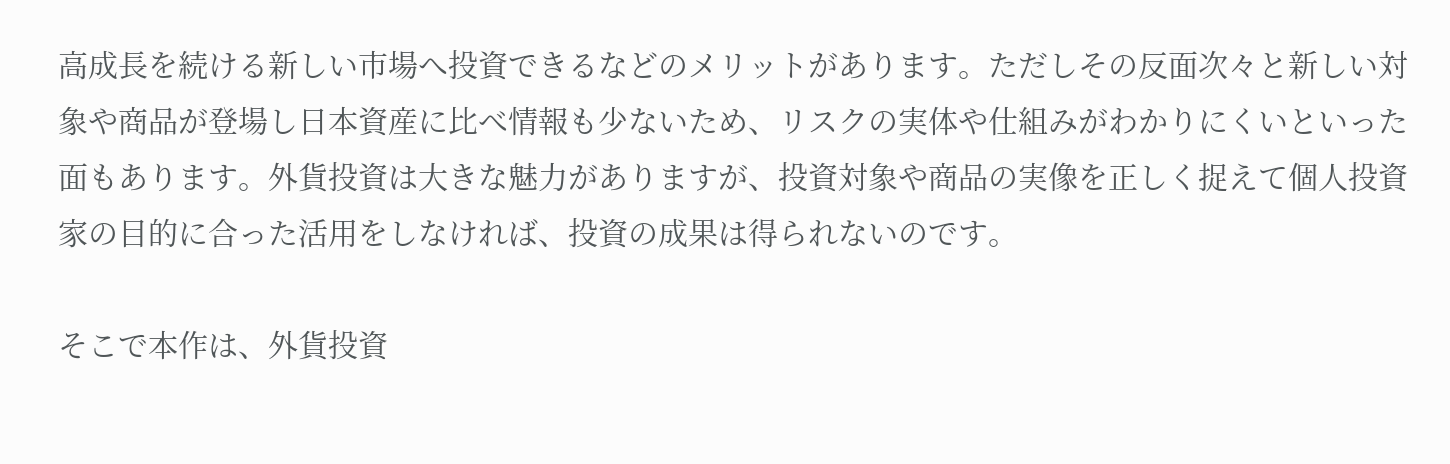高成長を続ける新しい市場へ投資できるなどのメリットがあります。ただしその反面次々と新しい対象や商品が登場し日本資産に比べ情報も少ないため、リスクの実体や仕組みがわかりにくいといった面もあります。外貨投資は大きな魅力がありますが、投資対象や商品の実像を正しく捉えて個人投資家の目的に合った活用をしなければ、投資の成果は得られないのです。

そこで本作は、外貨投資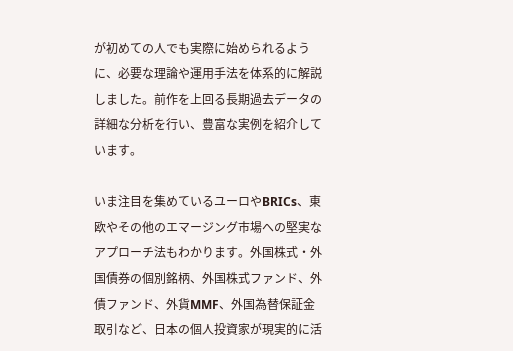が初めての人でも実際に始められるように、必要な理論や運用手法を体系的に解説しました。前作を上回る長期過去データの詳細な分析を行い、豊富な実例を紹介しています。

いま注目を集めているユーロやBRICs、東欧やその他のエマージング市場への堅実なアプローチ法もわかります。外国株式・外国債券の個別銘柄、外国株式ファンド、外債ファンド、外貨MMF、外国為替保証金取引など、日本の個人投資家が現実的に活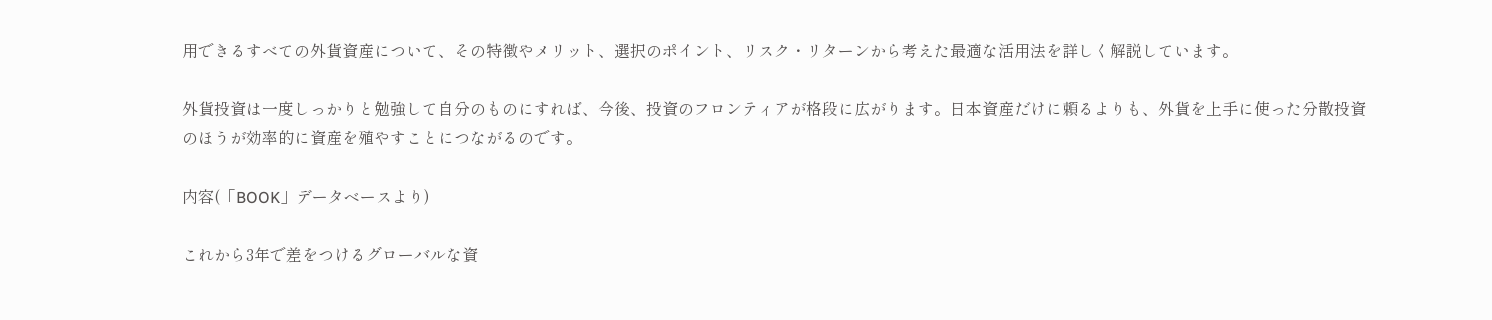用できるすべての外貨資産について、その特徴やメリット、選択のポイント、リスク・リターンから考えた最適な活用法を詳しく解説しています。

外貨投資は一度しっかりと勉強して自分のものにすれば、今後、投資のフロンティアが格段に広がります。日本資産だけに頼るよりも、外貨を上手に使った分散投資のほうが効率的に資産を殖やすことにつながるのです。

内容(「BOOK」データベースより)

これから3年で差をつけるグローバルな資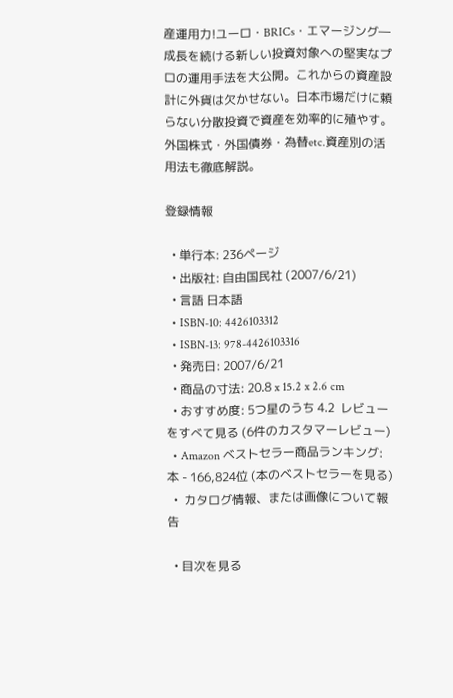産運用力!ユーロ・BRICs・エマージング―成長を続ける新しい投資対象への堅実なプロの運用手法を大公開。これからの資産設計に外貨は欠かせない。日本市場だけに頼らない分散投資で資産を効率的に殖やす。外国株式・外国債券・為替etc.資産別の活用法も徹底解説。

登録情報

  • 単行本: 236ページ
  • 出版社: 自由国民社 (2007/6/21)
  • 言語 日本語
  • ISBN-10: 4426103312
  • ISBN-13: 978-4426103316
  • 発売日: 2007/6/21
  • 商品の寸法: 20.8 x 15.2 x 2.6 cm
  • おすすめ度: 5つ星のうち 4.2  レビューをすべて見る (6件のカスタマーレビュー)
  • Amazon ベストセラー商品ランキング: 本 - 166,824位 (本のベストセラーを見る)
  •  カタログ情報、または画像について報告

  • 目次を見る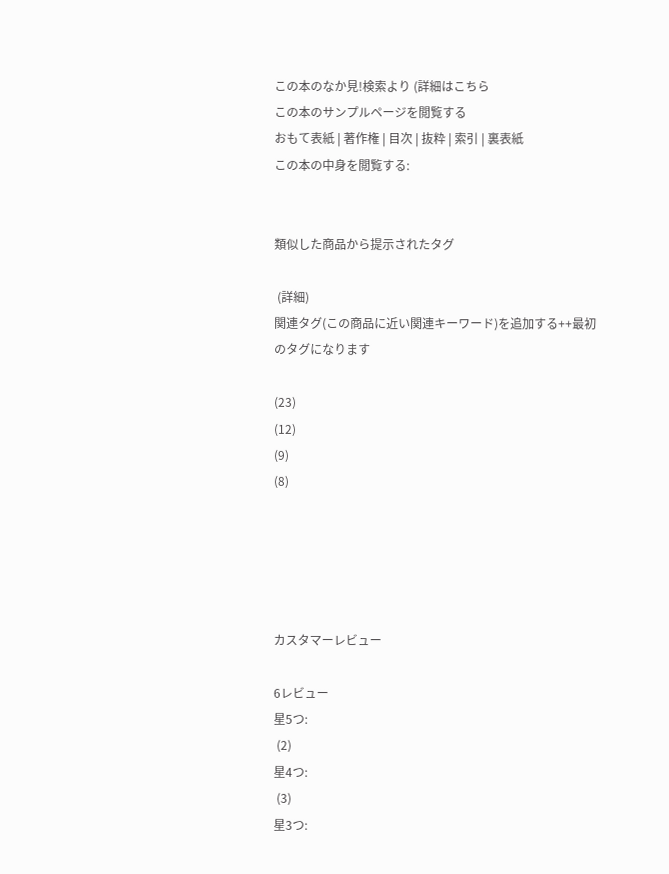この本のなか見!検索より (詳細はこちら
この本のサンプルページを閲覧する
おもて表紙 | 著作権 | 目次 | 抜粋 | 索引 | 裏表紙
この本の中身を閲覧する:


類似した商品から提示されたタグ

 (詳細)
関連タグ(この商品に近い関連キーワード)を追加する++最初のタグになります

(23)
(12)
(9)
(8)





カスタマーレビュー

6レビュー
星5つ:
 (2)
星4つ:
 (3)
星3つ: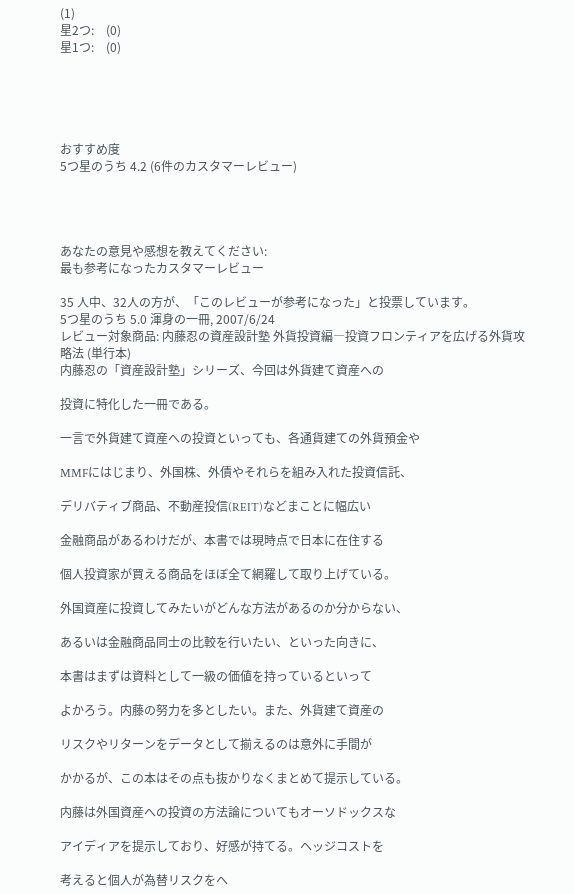(1)
星2つ:    (0)
星1つ:    (0)





おすすめ度
5つ星のうち 4.2 (6件のカスタマーレビュー)




あなたの意見や感想を教えてください:
最も参考になったカスタマーレビュー

35 人中、32人の方が、「このレビューが参考になった」と投票しています。
5つ星のうち 5.0 渾身の一冊, 2007/6/24
レビュー対象商品: 内藤忍の資産設計塾 外貨投資編―投資フロンティアを広げる外貨攻略法 (単行本)
内藤忍の「資産設計塾」シリーズ、今回は外貨建て資産への

投資に特化した一冊である。

一言で外貨建て資産への投資といっても、各通貨建ての外貨預金や

MMFにはじまり、外国株、外債やそれらを組み入れた投資信託、

デリバティブ商品、不動産投信(REIT)などまことに幅広い

金融商品があるわけだが、本書では現時点で日本に在住する

個人投資家が買える商品をほぼ全て網羅して取り上げている。

外国資産に投資してみたいがどんな方法があるのか分からない、

あるいは金融商品同士の比較を行いたい、といった向きに、

本書はまずは資料として一級の価値を持っているといって

よかろう。内藤の努力を多としたい。また、外貨建て資産の

リスクやリターンをデータとして揃えるのは意外に手間が

かかるが、この本はその点も抜かりなくまとめて提示している。

内藤は外国資産への投資の方法論についてもオーソドックスな

アイディアを提示しており、好感が持てる。ヘッジコストを

考えると個人が為替リスクをヘ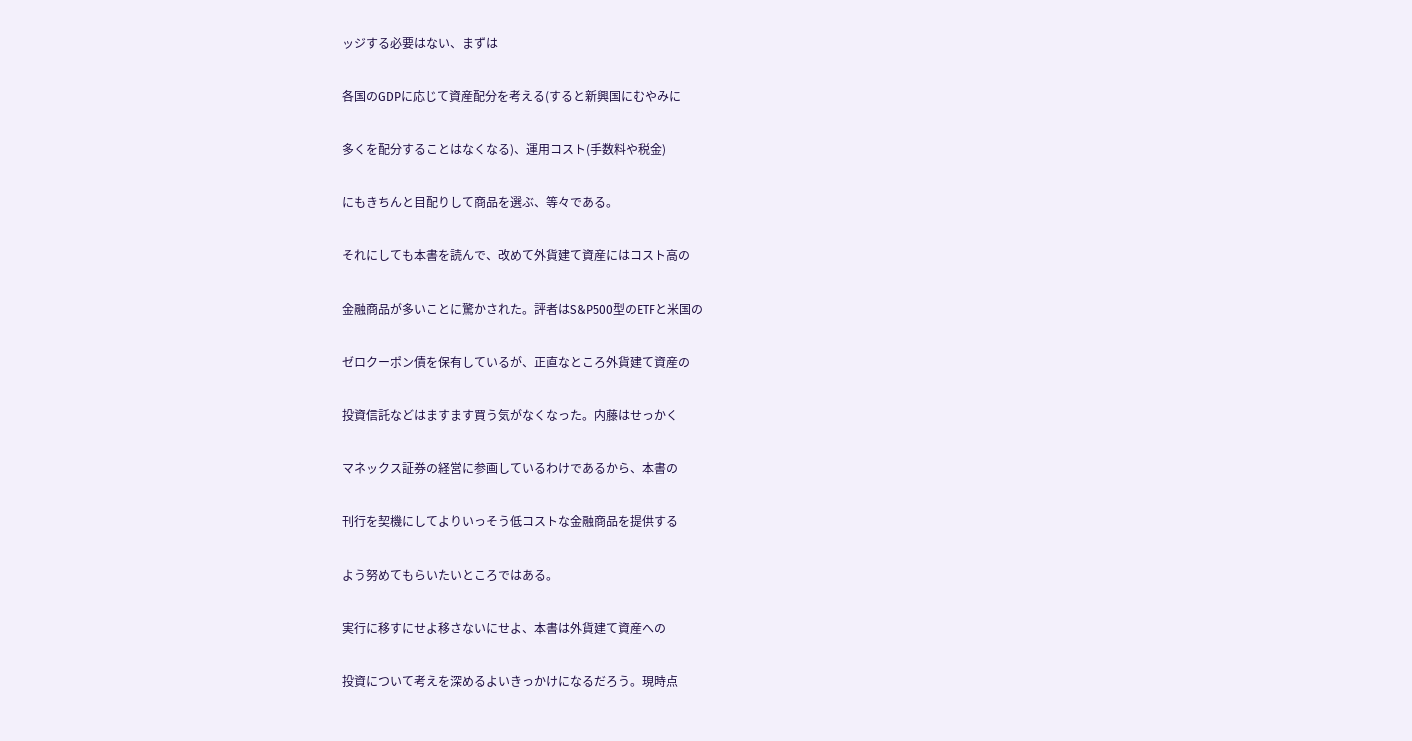ッジする必要はない、まずは

各国のGDPに応じて資産配分を考える(すると新興国にむやみに

多くを配分することはなくなる)、運用コスト(手数料や税金)

にもきちんと目配りして商品を選ぶ、等々である。

それにしても本書を読んで、改めて外貨建て資産にはコスト高の

金融商品が多いことに驚かされた。評者はS&P500型のETFと米国の

ゼロクーポン債を保有しているが、正直なところ外貨建て資産の

投資信託などはますます買う気がなくなった。内藤はせっかく

マネックス証券の経営に参画しているわけであるから、本書の

刊行を契機にしてよりいっそう低コストな金融商品を提供する

よう努めてもらいたいところではある。

実行に移すにせよ移さないにせよ、本書は外貨建て資産への

投資について考えを深めるよいきっかけになるだろう。現時点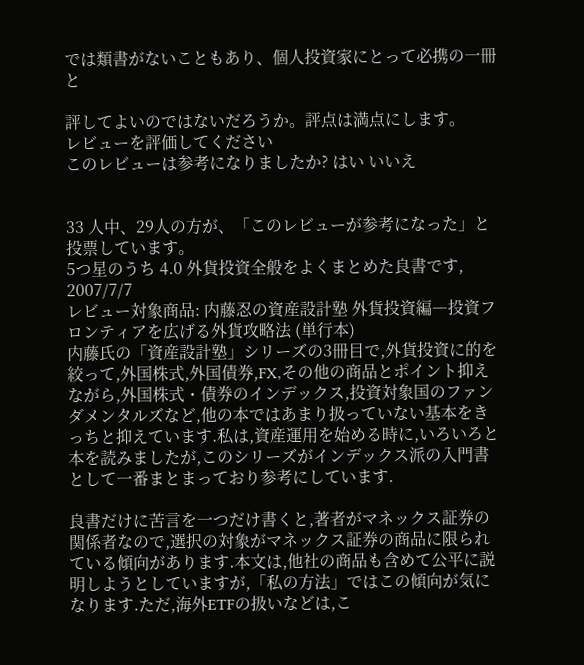では類書がないこともあり、個人投資家にとって必携の一冊と

評してよいのではないだろうか。評点は満点にします。
レビューを評価してください
このレビューは参考になりましたか? はい いいえ


33 人中、29人の方が、「このレビューが参考になった」と投票しています。
5つ星のうち 4.0 外貨投資全般をよくまとめた良書です, 2007/7/7
レビュー対象商品: 内藤忍の資産設計塾 外貨投資編―投資フロンティアを広げる外貨攻略法 (単行本)
内藤氏の「資産設計塾」シリーズの3冊目で,外貨投資に的を絞って,外国株式,外国債券,FX,その他の商品とポイント抑えながら,外国株式・債券のインデックス,投資対象国のファンダメンタルズなど,他の本ではあまり扱っていない基本をきっちと抑えています.私は,資産運用を始める時に,いろいろと本を読みましたが,このシリーズがインデックス派の入門書として一番まとまっており参考にしています.

良書だけに苦言を一つだけ書くと,著者がマネックス証券の関係者なので,選択の対象がマネックス証券の商品に限られている傾向があります.本文は,他社の商品も含めて公平に説明しようとしていますが,「私の方法」ではこの傾向が気になります.ただ,海外ETFの扱いなどは,こ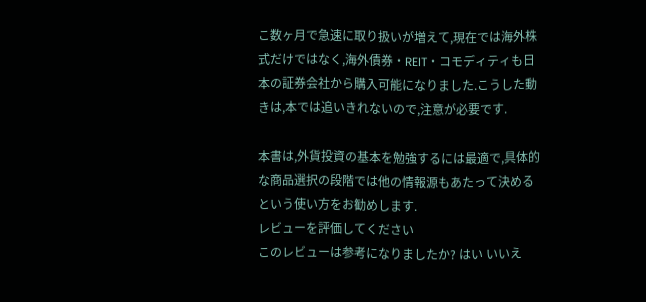こ数ヶ月で急速に取り扱いが増えて,現在では海外株式だけではなく,海外債券・REIT・コモディティも日本の証券会社から購入可能になりました.こうした動きは,本では追いきれないので,注意が必要です.

本書は,外貨投資の基本を勉強するには最適で,具体的な商品選択の段階では他の情報源もあたって決めるという使い方をお勧めします.
レビューを評価してください
このレビューは参考になりましたか? はい いいえ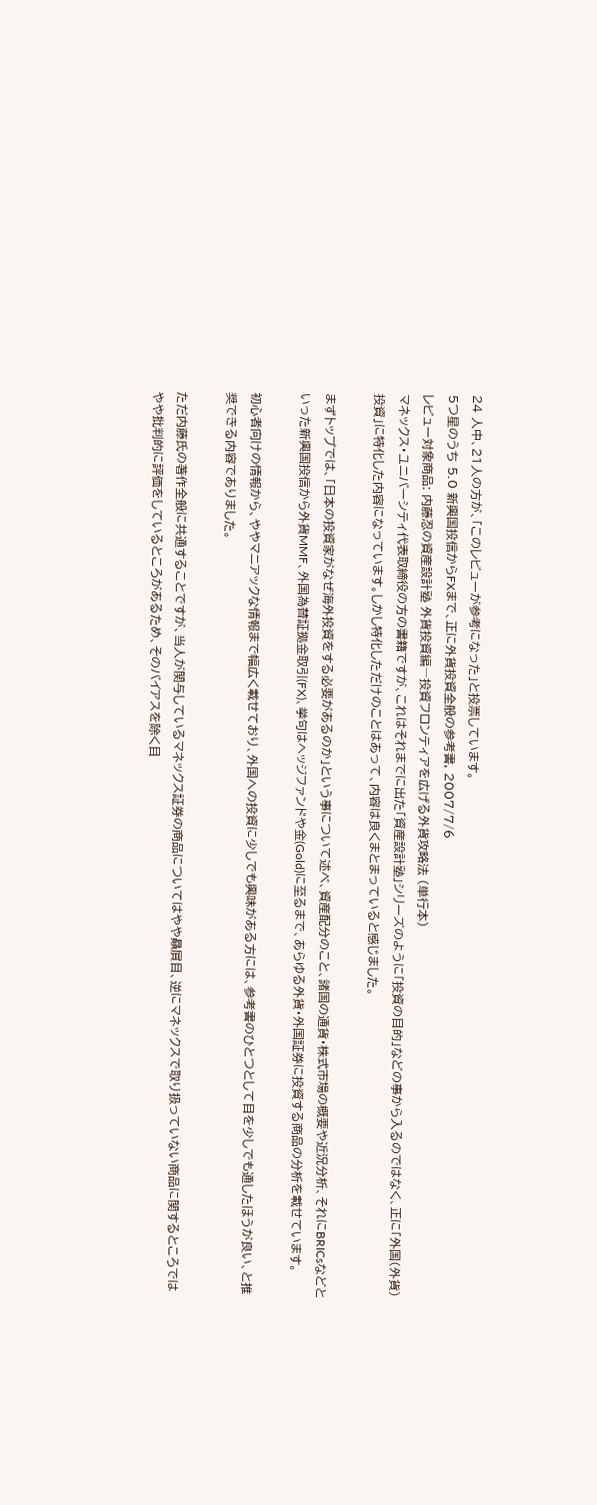24 人中、21人の方が、「このレビューが参考になった」と投票しています。
5つ星のうち 5.0 新興国投信からFXまで、正に外貨投資全般の参考書, 2007/7/6
レビュー対象商品: 内藤忍の資産設計塾 外貨投資編―投資フロンティアを広げる外貨攻略法 (単行本)
マネックス・ユニバーシティ代表取締役の方の書籍ですが、これはそれまでに出た「資産設計塾」シリーズのように「投資の目的」などの事から入るのではなく、正に「外国(外貨)投資」に特化した内容になっています。しかし特化しただけのことはあって、内容は良くまとまっていると感じました。

まずトップでは、「日本の投資家がなぜ海外投資をする必要があるのか」という事について述べ、資産配分のこと、諸国の通貨・株式市場の概要や近況分析、それにBRICsなどといった新興国投信から外貨MMF、外国為替証拠金取引(FX)、挙句はヘッジファンドや金(Gold)に至るまで、あらゆる外貨・外国証券に投資する商品の分析を載せています。

初心者向けの情報から、ややマニアックな情報まで幅広く載せており、外国への投資に少しでも興味がある方には、参考書のひとつとして目を少しでも通したほうが良い、と推奨できる内容でありました。

ただ内藤氏の著作全般に共通することですが、当人が関与しているマネックス証券の商品についてはやや贔屓目、逆にマネックスで取り扱っていない商品に関するところではやや批判的に評価をしているところがあるため、そのバイアスを除く目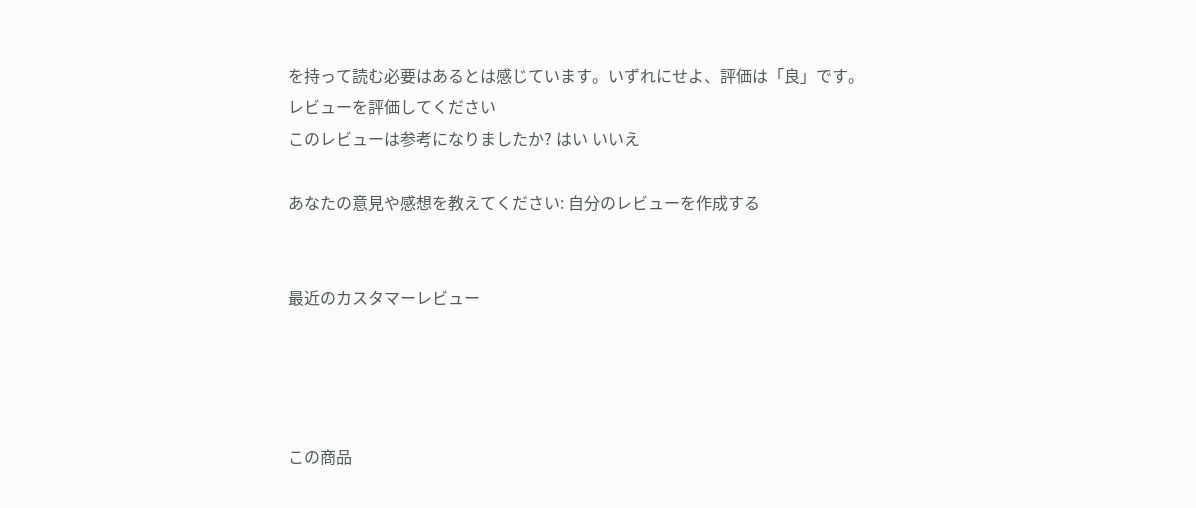を持って読む必要はあるとは感じています。いずれにせよ、評価は「良」です。
レビューを評価してください
このレビューは参考になりましたか? はい いいえ

あなたの意見や感想を教えてください: 自分のレビューを作成する


最近のカスタマーレビュー




この商品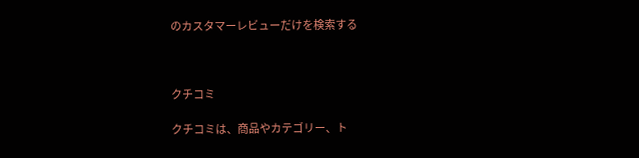のカスタマーレビューだけを検索する



クチコミ

クチコミは、商品やカテゴリー、ト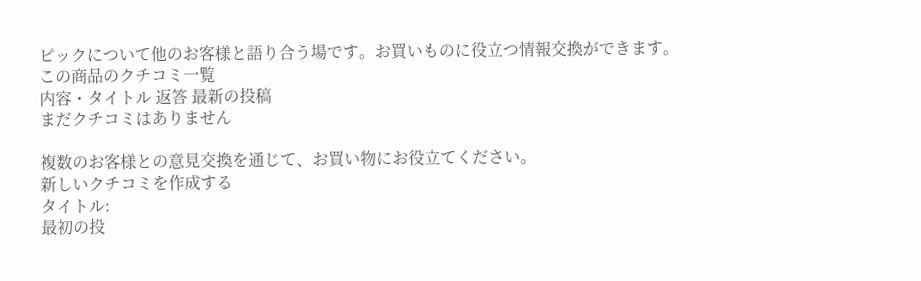ピックについて他のお客様と語り合う場です。お買いものに役立つ情報交換ができます。
この商品のクチコミ一覧
内容・タイトル 返答 最新の投稿
まだクチコミはありません

複数のお客様との意見交換を通じて、お買い物にお役立てください。
新しいクチコミを作成する
タイトル:
最初の投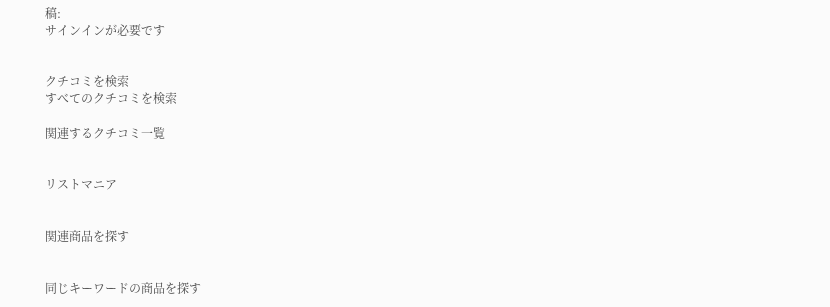稿:
サインインが必要です


クチコミを検索
すべてのクチコミを検索

関連するクチコミ一覧


リストマニア


関連商品を探す


同じキーワードの商品を探す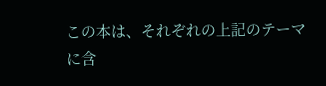この本は、それぞれの上記のテーマに含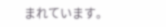まれています。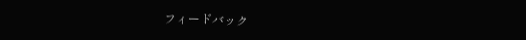フィードバック